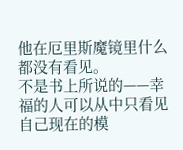他在厄里斯魔镜里什么都没有看见。
不是书上所说的——幸福的人可以从中只看见自己现在的模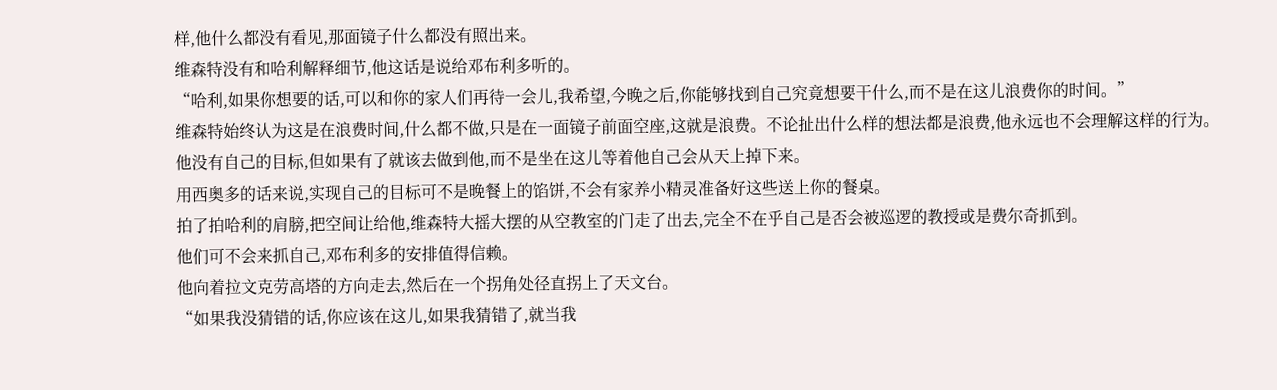样,他什么都没有看见,那面镜子什么都没有照出来。
维森特没有和哈利解释细节,他这话是说给邓布利多听的。
“哈利,如果你想要的话,可以和你的家人们再待一会儿,我希望,今晚之后,你能够找到自己究竟想要干什么,而不是在这儿浪费你的时间。”
维森特始终认为这是在浪费时间,什么都不做,只是在一面镜子前面空座,这就是浪费。不论扯出什么样的想法都是浪费,他永远也不会理解这样的行为。
他没有自己的目标,但如果有了就该去做到他,而不是坐在这儿等着他自己会从天上掉下来。
用西奥多的话来说,实现自己的目标可不是晚餐上的馅饼,不会有家养小精灵准备好这些送上你的餐桌。
拍了拍哈利的肩膀,把空间让给他,维森特大摇大摆的从空教室的门走了出去,完全不在乎自己是否会被巡逻的教授或是费尔奇抓到。
他们可不会来抓自己,邓布利多的安排值得信赖。
他向着拉文克劳高塔的方向走去,然后在一个拐角处径直拐上了天文台。
“如果我没猜错的话,你应该在这儿,如果我猜错了,就当我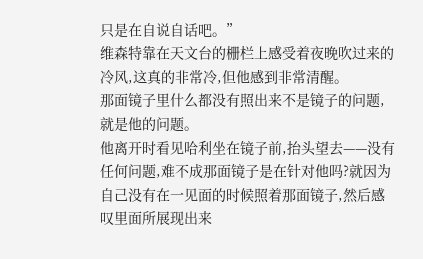只是在自说自话吧。”
维森特靠在天文台的栅栏上感受着夜晚吹过来的冷风,这真的非常冷,但他感到非常清醒。
那面镜子里什么都没有照出来不是镜子的问题,就是他的问题。
他离开时看见哈利坐在镜子前,抬头望去——没有任何问题,难不成那面镜子是在针对他吗?就因为自己没有在一见面的时候照着那面镜子,然后感叹里面所展现出来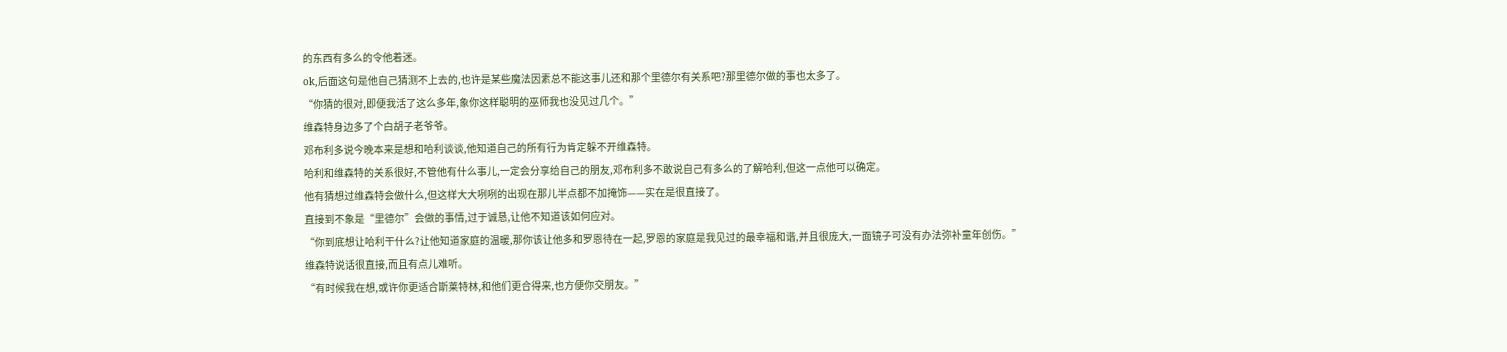的东西有多么的令他着迷。
ok,后面这句是他自己猜测不上去的,也许是某些魔法因素总不能这事儿还和那个里德尔有关系吧?那里德尔做的事也太多了。
“你猜的很对,即便我活了这么多年,象你这样聪明的巫师我也没见过几个。”
维森特身边多了个白胡子老爷爷。
邓布利多说今晚本来是想和哈利谈谈,他知道自己的所有行为肯定躲不开维森特。
哈利和维森特的关系很好,不管他有什么事儿,一定会分享给自己的朋友,邓布利多不敢说自己有多么的了解哈利,但这一点他可以确定。
他有猜想过维森特会做什么,但这样大大咧咧的出现在那儿半点都不加掩饰——实在是很直接了。
直接到不象是“里德尔”会做的事情,过于诚恳,让他不知道该如何应对。
“你到底想让哈利干什么?让他知道家庭的温暖,那你该让他多和罗恩待在一起,罗恩的家庭是我见过的最幸福和谐,并且很庞大,一面镜子可没有办法弥补童年创伤。”
维森特说话很直接,而且有点儿难听。
“有时候我在想,或许你更适合斯莱特林,和他们更合得来,也方便你交朋友。”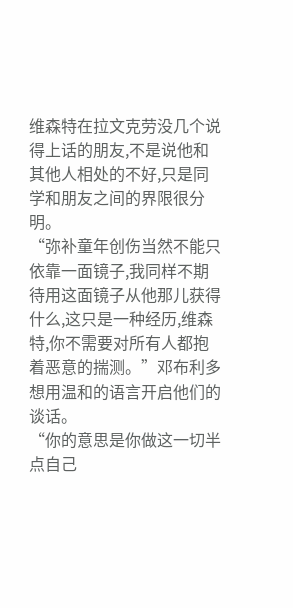维森特在拉文克劳没几个说得上话的朋友,不是说他和其他人相处的不好,只是同学和朋友之间的界限很分明。
“弥补童年创伤当然不能只依靠一面镜子,我同样不期待用这面镜子从他那儿获得什么,这只是一种经历,维森特,你不需要对所有人都抱着恶意的揣测。”邓布利多想用温和的语言开启他们的谈话。
“你的意思是你做这一切半点自己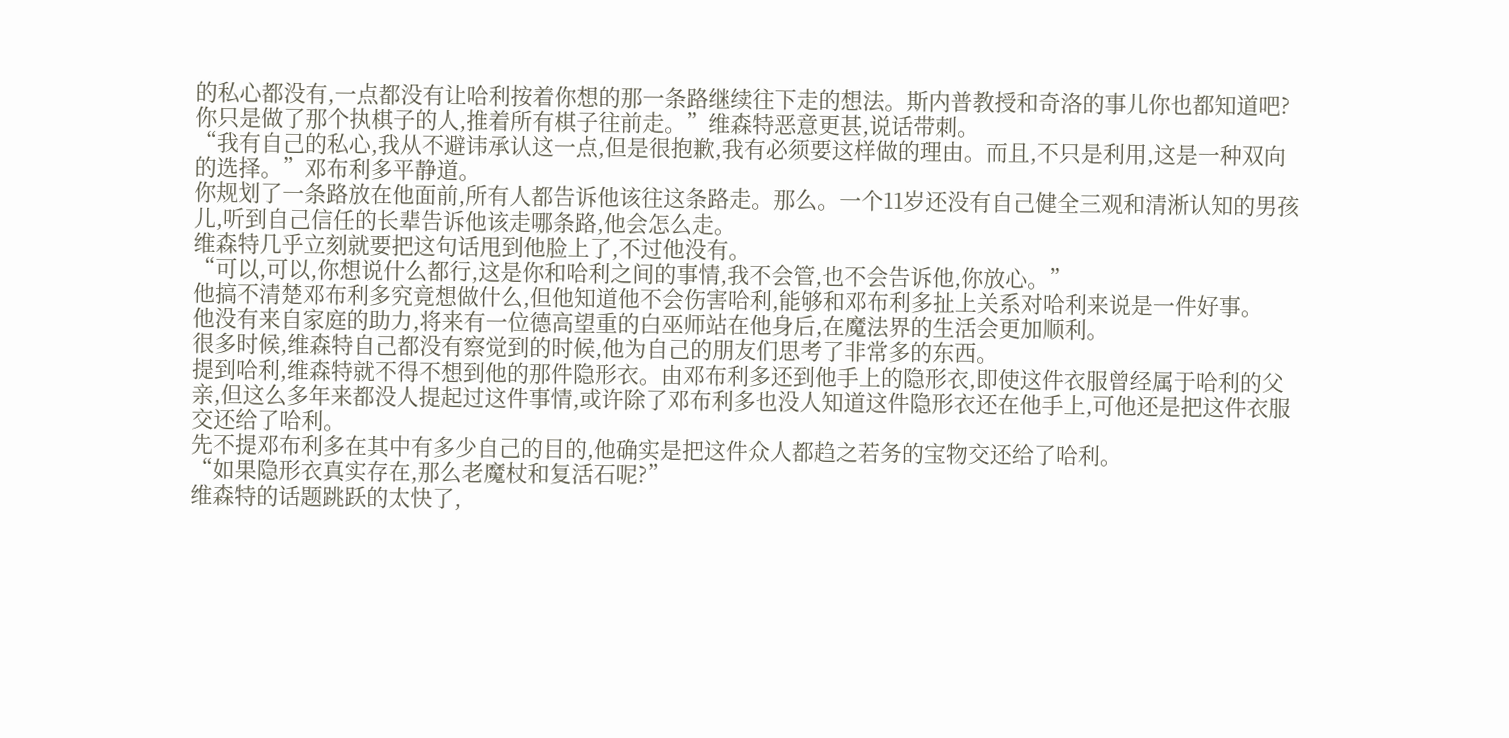的私心都没有,一点都没有让哈利按着你想的那一条路继续往下走的想法。斯内普教授和奇洛的事儿你也都知道吧?你只是做了那个执棋子的人,推着所有棋子往前走。”维森特恶意更甚,说话带刺。
“我有自己的私心,我从不避讳承认这一点,但是很抱歉,我有必须要这样做的理由。而且,不只是利用,这是一种双向的选择。”邓布利多平静道。
你规划了一条路放在他面前,所有人都告诉他该往这条路走。那么。一个11岁还没有自己健全三观和清淅认知的男孩儿,听到自己信任的长辈告诉他该走哪条路,他会怎么走。
维森特几乎立刻就要把这句话甩到他脸上了,不过他没有。
“可以,可以,你想说什么都行,这是你和哈利之间的事情,我不会管,也不会告诉他,你放心。”
他搞不清楚邓布利多究竟想做什么,但他知道他不会伤害哈利,能够和邓布利多扯上关系对哈利来说是一件好事。
他没有来自家庭的助力,将来有一位德高望重的白巫师站在他身后,在魔法界的生活会更加顺利。
很多时候,维森特自己都没有察觉到的时候,他为自己的朋友们思考了非常多的东西。
提到哈利,维森特就不得不想到他的那件隐形衣。由邓布利多还到他手上的隐形衣,即使这件衣服曾经属于哈利的父亲,但这么多年来都没人提起过这件事情,或许除了邓布利多也没人知道这件隐形衣还在他手上,可他还是把这件衣服交还给了哈利。
先不提邓布利多在其中有多少自己的目的,他确实是把这件众人都趋之若务的宝物交还给了哈利。
“如果隐形衣真实存在,那么老魔杖和复活石呢?”
维森特的话题跳跃的太快了,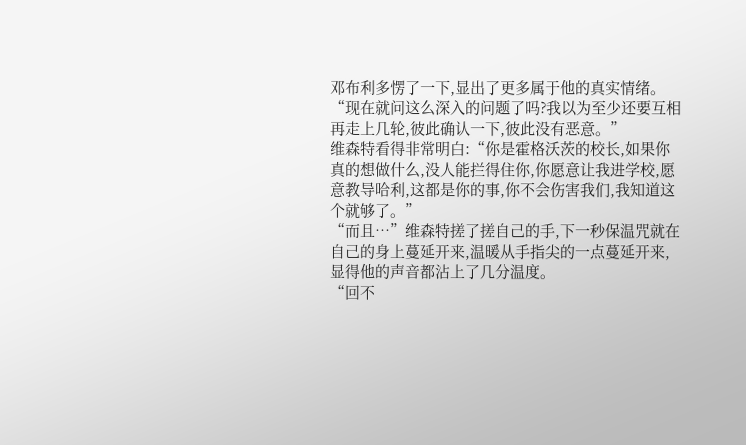邓布利多愣了一下,显出了更多属于他的真实情绪。
“现在就问这么深入的问题了吗?我以为至少还要互相再走上几轮,彼此确认一下,彼此没有恶意。”
维森特看得非常明白:“你是霍格沃茨的校长,如果你真的想做什么,没人能拦得住你,你愿意让我进学校,愿意教导哈利,这都是你的事,你不会伤害我们,我知道这个就够了。”
“而且…”维森特搓了搓自己的手,下一秒保温咒就在自己的身上蔓延开来,温暖从手指尖的一点蔓延开来,显得他的声音都沾上了几分温度。
“回不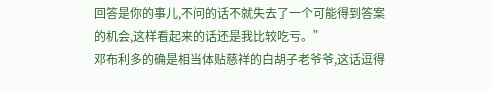回答是你的事儿,不问的话不就失去了一个可能得到答案的机会,这样看起来的话还是我比较吃亏。”
邓布利多的确是相当体贴慈祥的白胡子老爷爷,这话逗得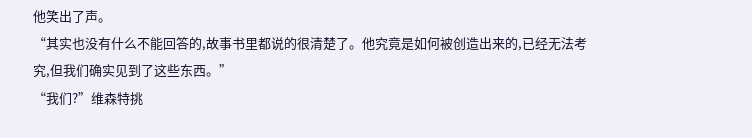他笑出了声。
“其实也没有什么不能回答的,故事书里都说的很清楚了。他究竟是如何被创造出来的,已经无法考究,但我们确实见到了这些东西。”
“我们?”维森特挑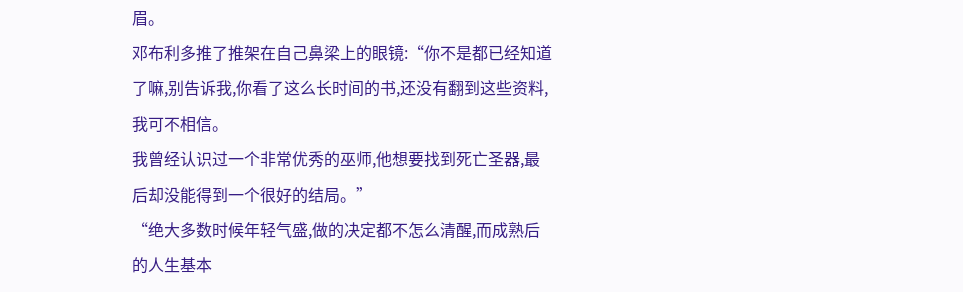眉。
邓布利多推了推架在自己鼻梁上的眼镜:“你不是都已经知道了嘛,别告诉我,你看了这么长时间的书,还没有翻到这些资料,我可不相信。
我曾经认识过一个非常优秀的巫师,他想要找到死亡圣器,最后却没能得到一个很好的结局。”
“绝大多数时候年轻气盛,做的决定都不怎么清醒,而成熟后的人生基本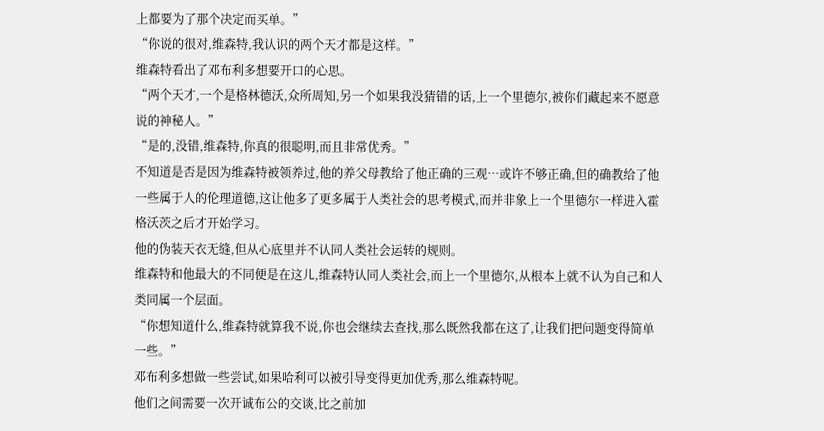上都要为了那个决定而买单。”
“你说的很对,维森特,我认识的两个天才都是这样。”
维森特看出了邓布利多想要开口的心思。
“两个天才,一个是格林德沃,众所周知,另一个如果我没猜错的话,上一个里德尔,被你们藏起来不愿意说的神秘人。”
“是的,没错,维森特,你真的很聪明,而且非常优秀。”
不知道是否是因为维森特被领养过,他的养父母教给了他正确的三观…或许不够正确,但的确教给了他一些属于人的伦理道德,这让他多了更多属于人类社会的思考模式,而并非象上一个里德尔一样进入霍格沃茨之后才开始学习。
他的伪装天衣无缝,但从心底里并不认同人类社会运转的规则。
维森特和他最大的不同便是在这儿,维森特认同人类社会,而上一个里德尔,从根本上就不认为自己和人类同属一个层面。
“你想知道什么,维森特就算我不说,你也会继续去查找,那么既然我都在这了,让我们把问题变得简单一些。”
邓布利多想做一些尝试,如果哈利可以被引导变得更加优秀,那么维森特呢。
他们之间需要一次开诚布公的交谈,比之前加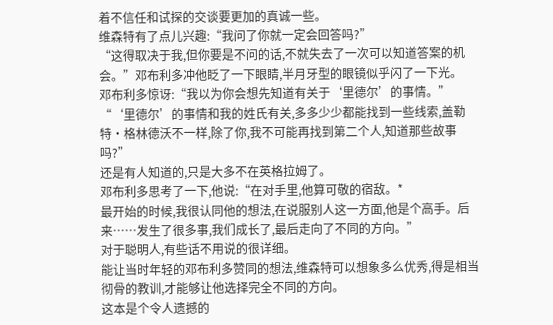着不信任和试探的交谈要更加的真诚一些。
维森特有了点儿兴趣:“我问了你就一定会回答吗?”
“这得取决于我,但你要是不问的话,不就失去了一次可以知道答案的机会。”邓布利多冲他眨了一下眼睛,半月牙型的眼镜似乎闪了一下光。
邓布利多惊讶:“我以为你会想先知道有关于‘里德尔’的事情。”
“‘里德尔’的事情和我的姓氏有关,多多少少都能找到一些线索,盖勒特·格林德沃不一样,除了你,我不可能再找到第二个人,知道那些故事吗?”
还是有人知道的,只是大多不在英格拉姆了。
邓布利多思考了一下,他说:“在对手里,他算可敬的宿敌。*
最开始的时候,我很认同他的想法,在说服别人这一方面,他是个高手。后来……发生了很多事,我们成长了,最后走向了不同的方向。”
对于聪明人,有些话不用说的很详细。
能让当时年轻的邓布利多赞同的想法,维森特可以想象多么优秀,得是相当彻骨的教训,才能够让他选择完全不同的方向。
这本是个令人遗撼的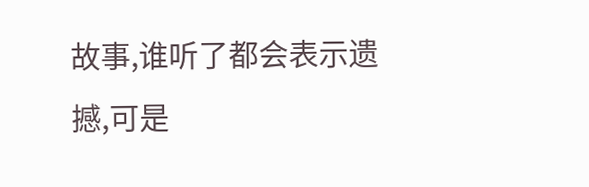故事,谁听了都会表示遗撼,可是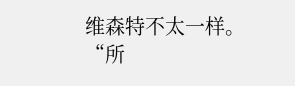维森特不太一样。
“所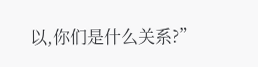以,你们是什么关系?”